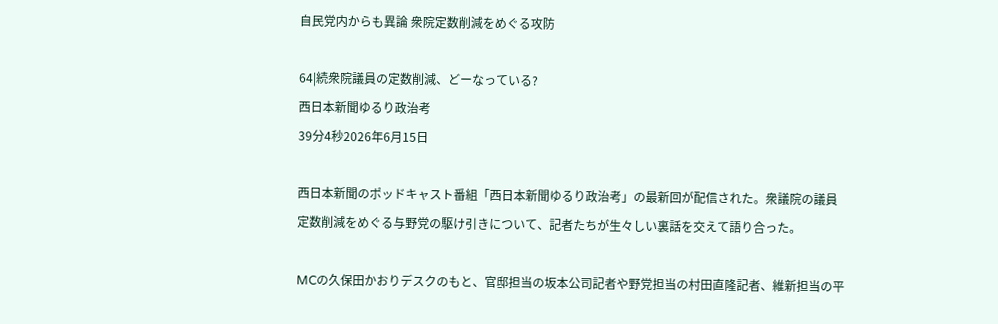自民党内からも異論 衆院定数削減をめぐる攻防

64|続衆院議員の定数削減、どーなっている?
西日本新聞ゆるり政治考
39分4秒2026年6月15日

西日本新聞のポッドキャスト番組「西日本新聞ゆるり政治考」の最新回が配信された。衆議院の議員定数削減をめぐる与野党の駆け引きについて、記者たちが生々しい裏話を交えて語り合った。

MCの久保田かおりデスクのもと、官邸担当の坂本公司記者や野党担当の村田直隆記者、維新担当の平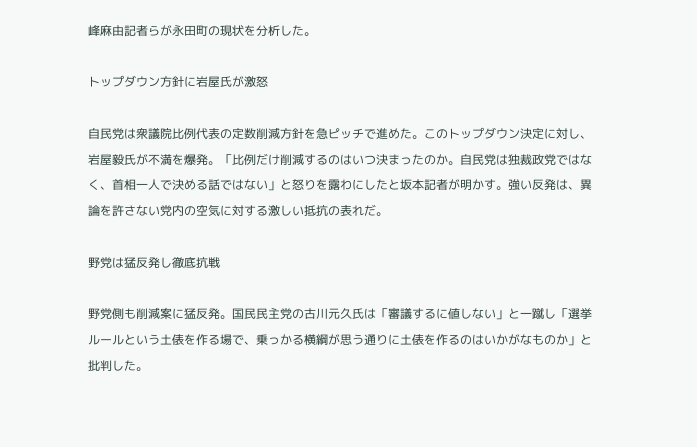峰麻由記者らが永田町の現状を分析した。

トップダウン方針に岩屋氏が激怒

自民党は衆議院比例代表の定数削減方針を急ピッチで進めた。このトップダウン決定に対し、岩屋毅氏が不満を爆発。「比例だけ削減するのはいつ決まったのか。自民党は独裁政党ではなく、首相一人で決める話ではない」と怒りを露わにしたと坂本記者が明かす。強い反発は、異論を許さない党内の空気に対する激しい抵抗の表れだ。

野党は猛反発し徹底抗戦

野党側も削減案に猛反発。国民民主党の古川元久氏は「審議するに値しない」と一蹴し「選挙ルールという土俵を作る場で、乗っかる横綱が思う通りに土俵を作るのはいかがなものか」と批判した。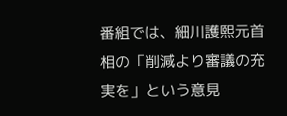番組では、細川護熙元首相の「削減より審議の充実を」という意見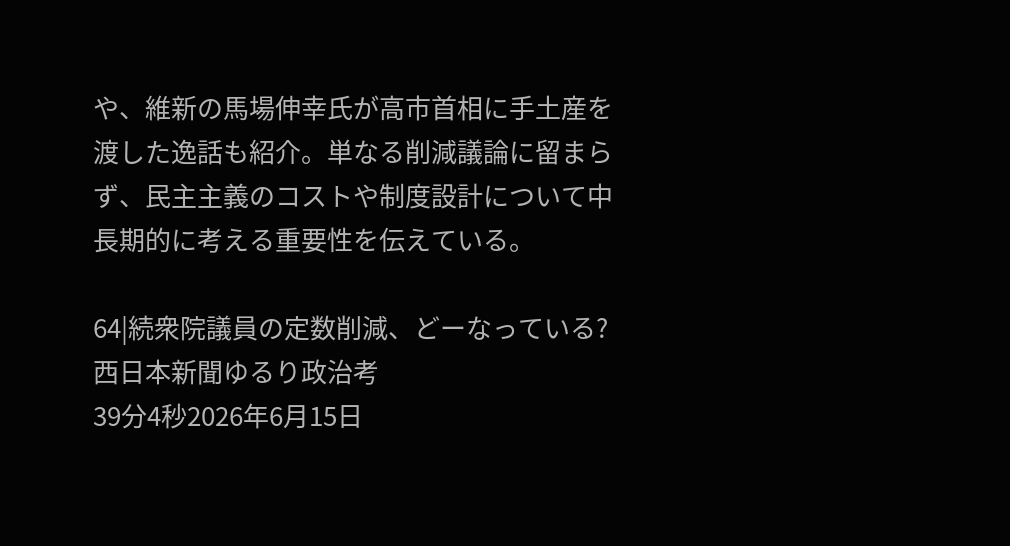や、維新の馬場伸幸氏が高市首相に手土産を渡した逸話も紹介。単なる削減議論に留まらず、民主主義のコストや制度設計について中長期的に考える重要性を伝えている。

64|続衆院議員の定数削減、どーなっている?
西日本新聞ゆるり政治考
39分4秒2026年6月15日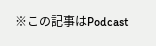※この記事はPodcast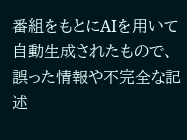番組をもとにAIを用いて自動生成されたもので、誤った情報や不完全な記述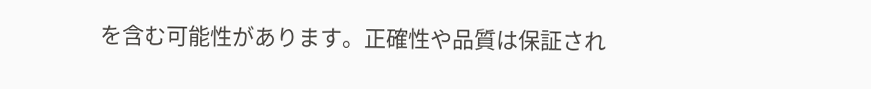を含む可能性があります。正確性や品質は保証され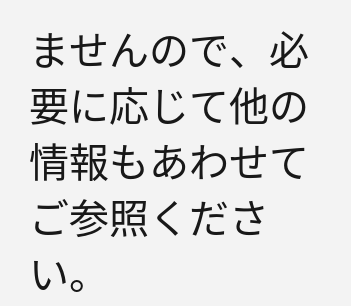ませんので、必要に応じて他の情報もあわせてご参照ください。